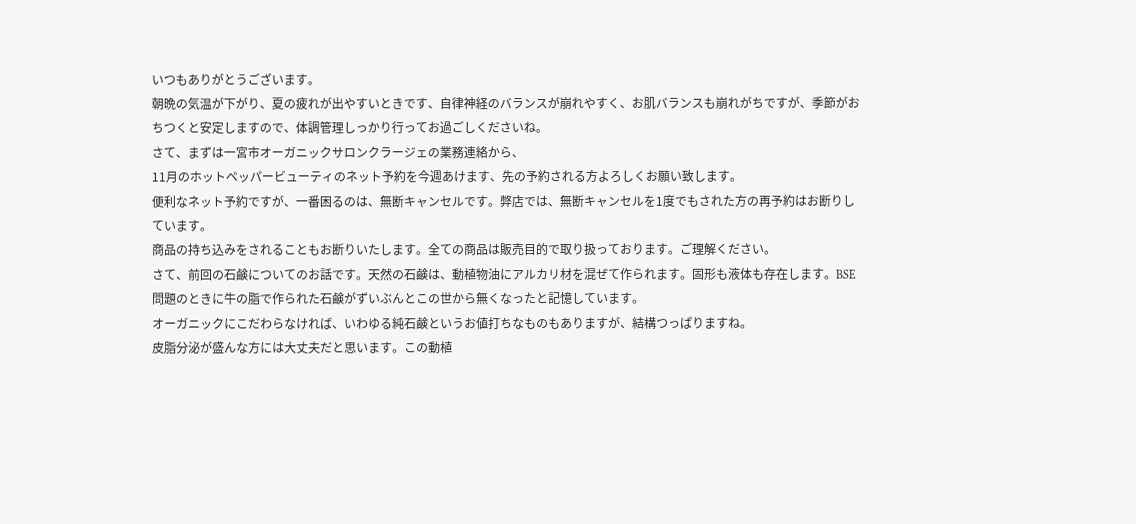いつもありがとうございます。
朝晩の気温が下がり、夏の疲れが出やすいときです、自律神経のバランスが崩れやすく、お肌バランスも崩れがちですが、季節がおちつくと安定しますので、体調管理しっかり行ってお過ごしくださいね。
さて、まずは一宮市オーガニックサロンクラージェの業務連絡から、
11月のホットペッパービューティのネット予約を今週あけます、先の予約される方よろしくお願い致します。
便利なネット予約ですが、一番困るのは、無断キャンセルです。弊店では、無断キャンセルを1度でもされた方の再予約はお断りしています。
商品の持ち込みをされることもお断りいたします。全ての商品は販売目的で取り扱っております。ご理解ください。
さて、前回の石鹸についてのお話です。天然の石鹸は、動植物油にアルカリ材を混ぜて作られます。固形も液体も存在します。BSE問題のときに牛の脂で作られた石鹸がずいぶんとこの世から無くなったと記憶しています。
オーガニックにこだわらなければ、いわゆる純石鹸というお値打ちなものもありますが、結構つっぱりますね。
皮脂分泌が盛んな方には大丈夫だと思います。この動植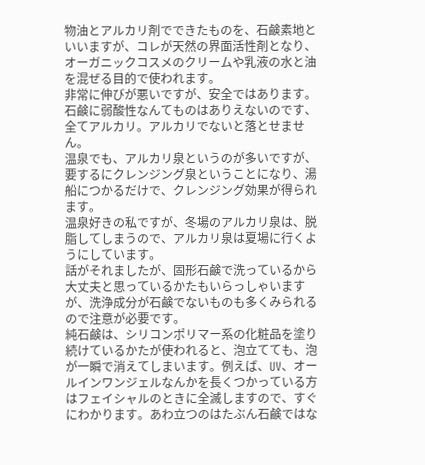物油とアルカリ剤でできたものを、石鹸素地といいますが、コレが天然の界面活性剤となり、オーガニックコスメのクリームや乳液の水と油を混ぜる目的で使われます。
非常に伸びが悪いですが、安全ではあります。
石鹸に弱酸性なんてものはありえないのです、全てアルカリ。アルカリでないと落とせません。
温泉でも、アルカリ泉というのが多いですが、要するにクレンジング泉ということになり、湯船につかるだけで、クレンジング効果が得られます。
温泉好きの私ですが、冬場のアルカリ泉は、脱脂してしまうので、アルカリ泉は夏場に行くようにしています。
話がそれましたが、固形石鹸で洗っているから大丈夫と思っているかたもいらっしゃいますが、洗浄成分が石鹸でないものも多くみられるので注意が必要です。
純石鹸は、シリコンポリマー系の化粧品を塗り続けているかたが使われると、泡立てても、泡が一瞬で消えてしまいます。例えば、UV、オールインワンジェルなんかを長くつかっている方はフェイシャルのときに全滅しますので、すぐにわかります。あわ立つのはたぶん石鹸ではな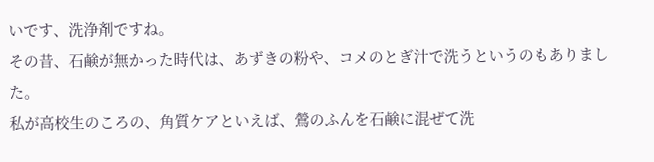いです、洗浄剤ですね。
その昔、石鹸が無かった時代は、あずきの粉や、コメのとぎ汁で洗うというのもありました。
私が高校生のころの、角質ケアといえば、鶯のふんを石鹸に混ぜて洗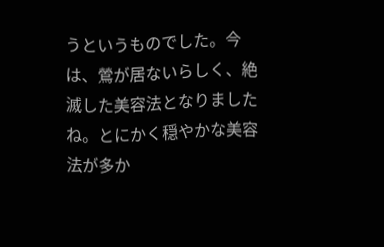うというものでした。今は、鶯が居ないらしく、絶滅した美容法となりましたね。とにかく穏やかな美容法が多か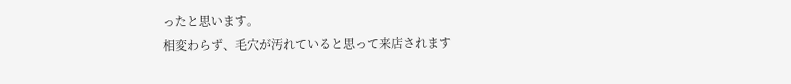ったと思います。
相変わらず、毛穴が汚れていると思って来店されます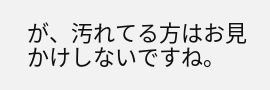が、汚れてる方はお見かけしないですね。